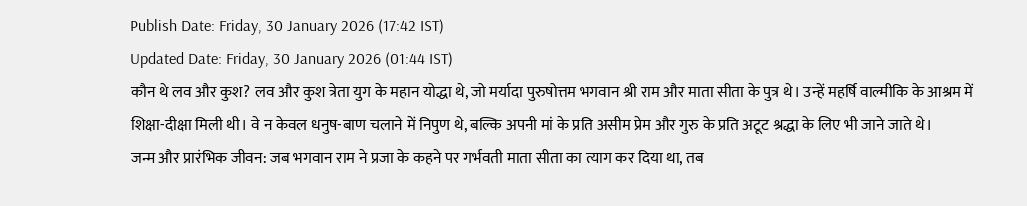Publish Date: Friday, 30 January 2026 (17:42 IST)
Updated Date: Friday, 30 January 2026 (01:44 IST)
कौन थे लव और कुश? लव और कुश त्रेता युग के महान योद्धा थे, जो मर्यादा पुरुषोत्तम भगवान श्री राम और माता सीता के पुत्र थे। उन्हें महर्षि वाल्मीकि के आश्रम में शिक्षा-दीक्षा मिली थी। वे न केवल धनुष-बाण चलाने में निपुण थे, बल्कि अपनी मां के प्रति असीम प्रेम और गुरु के प्रति अटूट श्रद्धा के लिए भी जाने जाते थे।
जन्म और प्रारंभिक जीवन: जब भगवान राम ने प्रजा के कहने पर गर्भवती माता सीता का त्याग कर दिया था, तब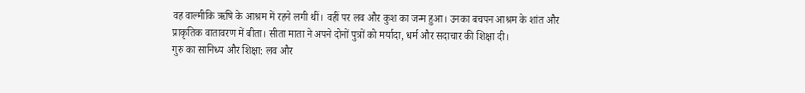वह वाल्मीकि ऋषि के आश्रम में रहने लगी थीं। वहीं पर लव और कुश का जन्म हुआ। उनका बचपन आश्रम के शांत और प्राकृतिक वातावरण में बीता। सीता माता ने अपने दोनों पुत्रों को मर्यादा, धर्म और सदाचार की शिक्षा दी।
गुरु का सानिध्य और शिक्षा: लव और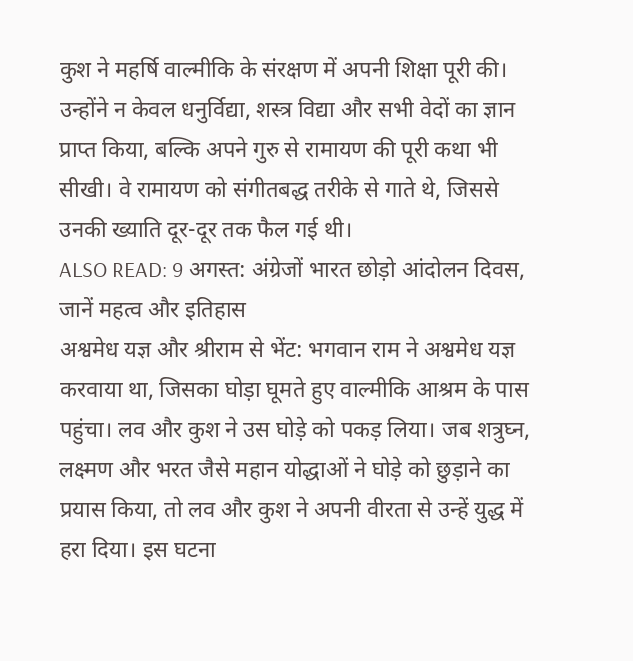कुश ने महर्षि वाल्मीकि के संरक्षण में अपनी शिक्षा पूरी की। उन्होंने न केवल धनुर्विद्या, शस्त्र विद्या और सभी वेदों का ज्ञान प्राप्त किया, बल्कि अपने गुरु से रामायण की पूरी कथा भी सीखी। वे रामायण को संगीतबद्ध तरीके से गाते थे, जिससे उनकी ख्याति दूर-दूर तक फैल गई थी।
ALSO READ: 9 अगस्त: अंग्रेजों भारत छोड़ो आंदोलन दिवस, जानें महत्व और इतिहास
अश्वमेध यज्ञ और श्रीराम से भेंट: भगवान राम ने अश्वमेध यज्ञ करवाया था, जिसका घोड़ा घूमते हुए वाल्मीकि आश्रम के पास पहुंचा। लव और कुश ने उस घोड़े को पकड़ लिया। जब शत्रुघ्न, लक्ष्मण और भरत जैसे महान योद्धाओं ने घोड़े को छुड़ाने का प्रयास किया, तो लव और कुश ने अपनी वीरता से उन्हें युद्ध में हरा दिया। इस घटना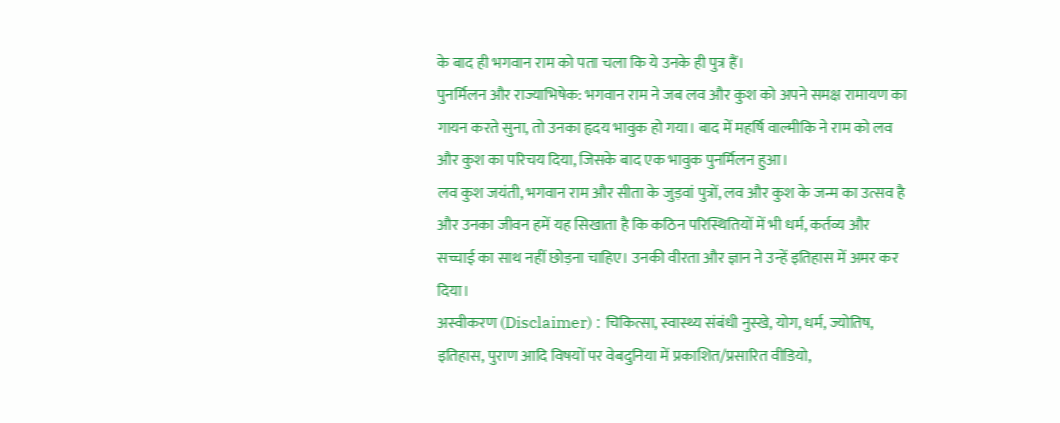के बाद ही भगवान राम को पता चला कि ये उनके ही पुत्र हैं।
पुनर्मिलन और राज्याभिषेक: भगवान राम ने जब लव और कुश को अपने समक्ष रामायण का गायन करते सुना, तो उनका हृदय भावुक हो गया। बाद में महर्षि वाल्मीकि ने राम को लव और कुश का परिचय दिया, जिसके बाद एक भावुक पुनर्मिलन हुआ।
लव कुश जयंती, भगवान राम और सीता के जुड़वां पुत्रों, लव और कुश के जन्म का उत्सव है और उनका जीवन हमें यह सिखाता है कि कठिन परिस्थितियों में भी धर्म, कर्तव्य और सच्चाई का साथ नहीं छोड़ना चाहिए। उनकी वीरता और ज्ञान ने उन्हें इतिहास में अमर कर दिया।
अस्वीकरण (Disclaimer) : चिकित्सा, स्वास्थ्य संबंधी नुस्खे, योग, धर्म, ज्योतिष, इतिहास, पुराण आदि विषयों पर वेबदुनिया में प्रकाशित/प्रसारित वीडियो,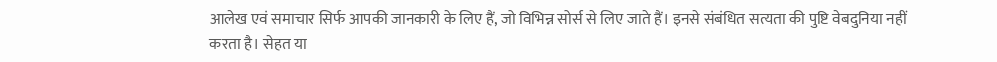आलेख एवं समाचार सिर्फ आपकी जानकारी के लिए हैं, जो विभिन्न सोर्स से लिए जाते हैं। इनसे संबंधित सत्यता की पुष्टि वेबदुनिया नहीं करता है। सेहत या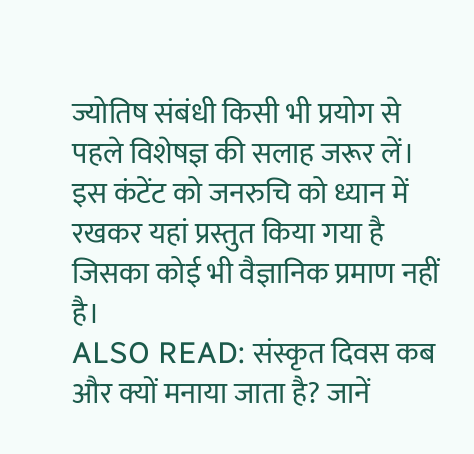ज्योतिष संबंधी किसी भी प्रयोग से पहले विशेषज्ञ की सलाह जरूर लें। इस कंटेंट को जनरुचि को ध्यान में रखकर यहां प्रस्तुत किया गया है जिसका कोई भी वैज्ञानिक प्रमाण नहीं है।
ALSO READ: संस्कृत दिवस कब और क्यों मनाया जाता है? जानें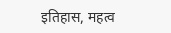इतिहास, महत्व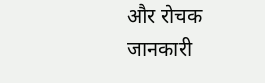और रोचक जानकारी